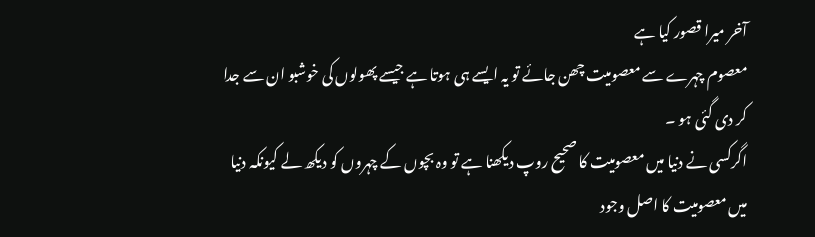آخر میرا قصور کیا ہے
معصوم چہرے سے معصومیت چھن جائے تو یہ ایسے ہی ہوتا ہے جیسے پھولوں کی خوشبو ان سے جدا کر دی گئی ہو ۔
اگرکسی نے دنیا میں معصومیت کا صحیح روپ دیکھنا ہے تو وہ بچوں کے چہروں کو دیکھ لے کیونکہ دنیا میں معصومیت کا اصل وجود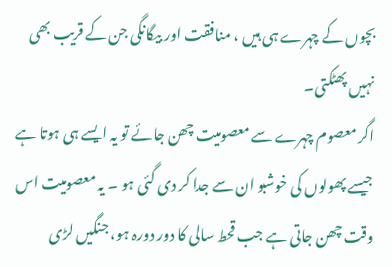بچوں کے چہرے ہی ہیں ، منافقت اور بیگانگی جن کے قریب بھی نہیں پھٹکتی۔
اگر معصوم چہرے سے معصومیت چھن جائے تو یہ ایسے ہی ہوتا ہے جیسے پھولوں کی خوشبو ان سے جدا کر دی گئی ہو ۔ یہ معصومیت اس وقت چھن جاتی ہے جب قحط سالی کا دور دورہ ہو، جنگیں لڑی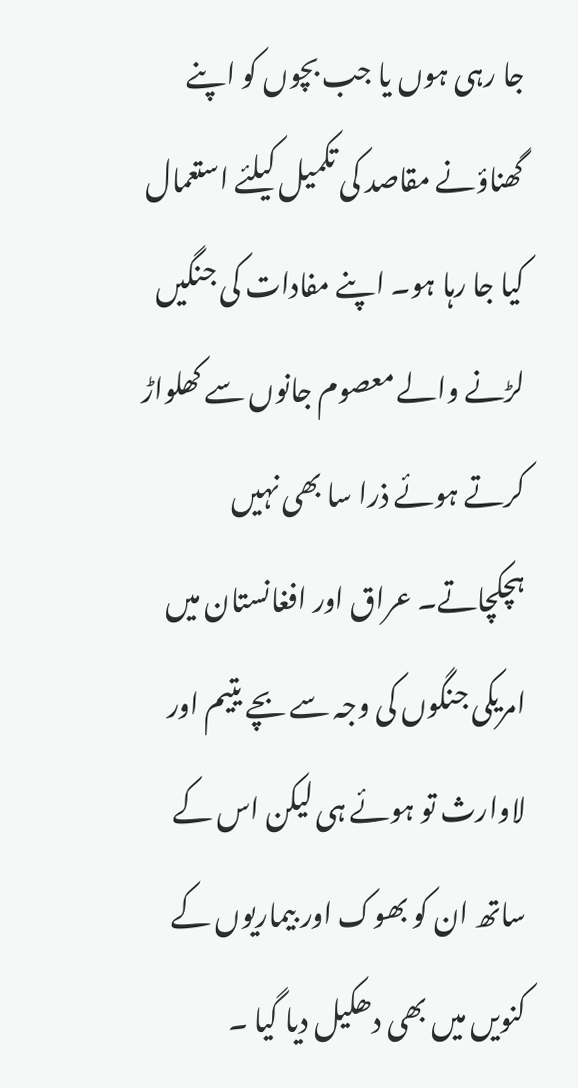جا رہی ہوں یا جب بچوں کو اپنے گھناؤنے مقاصد کی تکمیل کیلئے استعمال کیا جا رہا ہو۔ اپنے مفادات کی جنگیں لڑنے والے معصوم جانوں سے کھلواڑ کرتے ہوئے ذرا سا بھی نہیں ہچکچاتے۔ عراق اور افغانستان میں امریکی جنگوں کی وجہ سے بچے یتیم اور لاوارث تو ہوئے ہی لیکن اس کے ساتھ ان کو بھوک اور بیماریوں کے کنویں میں بھی دھکیل دیا گیا ۔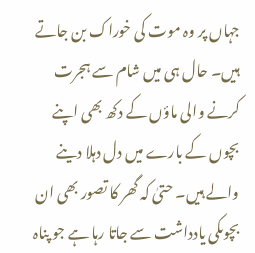جہاں پر وہ موت کی خوراک بن جاتے ہیں۔ حال ہی میں شام سے ہجرت کرنے والی ماؤں کے دکھ بھی اپنے بچوں کے بارے میں دل دہلا دینے والے ہیں۔ حتیٰ کہ گھر کا تصور بھی ان بچوںکی یادداشت سے جاتا رہا ہے جو پناہ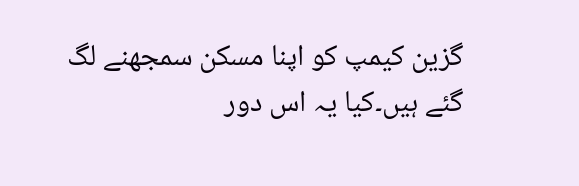گزین کیمپ کو اپنا مسکن سمجھنے لگ گئے ہیں۔کیا یہ اس دور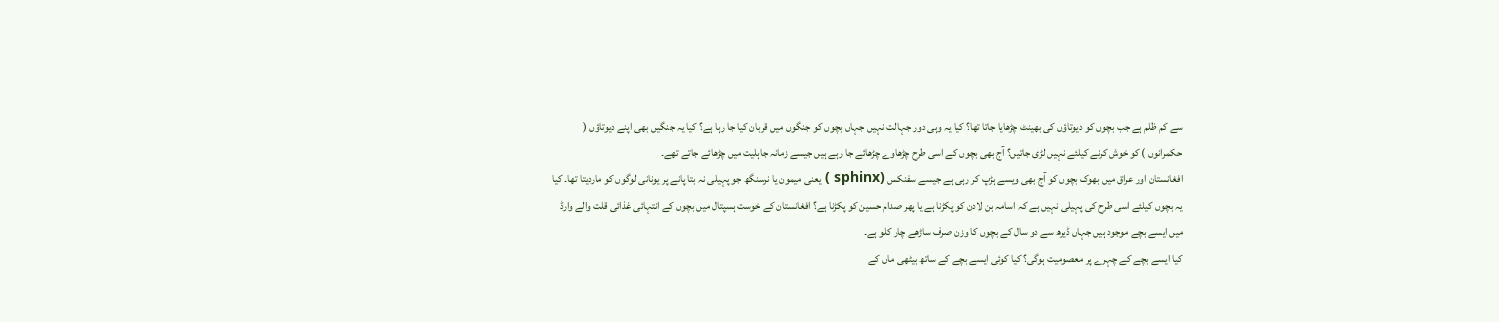سے کم ظلم ہے جب بچوں کو دیوتاؤں کی بھینٹ چڑھایا جاتا تھا؟ کیا یہ وہی دور جہالت نہیں جہاں بچوں کو جنگوں میں قربان کیا جا رہا ہے؟ کیا یہ جنگیں بھی اپنے دیوتاؤں ( حکمرانوں ) کو خوش کرنے کیلئے نہیں لڑی جاتیں؟ آج بھی بچوں کے اسی طرح چڑھاوے چڑھائے جا رہے ہیں جیسے زمانہ جاہلیت میں چڑھائے جاتے تھے۔
افغانستان اور عراق میں بھوک بچوں کو آج بھی ویسے ہڑپ کر رہی ہے جیسے سفنکس (sphinx ) یعنی میمون یا نرسنگھ جو پہیلی نہ بتا پانے پر یونانی لوگوں کو ماردیتا تھا۔ کیا یہ بچوں کیلئے اسی طرح کی پہیلی نہیں ہے کہ اسامہ بن لادن کو پکڑنا ہے یا پھر صدام حسین کو پکڑنا ہے؟ افغانستان کے خوست ہسپتال میں بچوں کے انتہائی غذائی قلت والے وارڈ میں ایسے بچے موجود ہیں جہاں ڈیرھ سے دو سال کے بچوں کا وزن صرف ساڑھے چار کلو ہے۔
کیا ایسے بچے کے چہرے پر معصومیت ہوگی؟ کیا کوئی ایسے بچے کے ساتھ بیٹھی ماں کے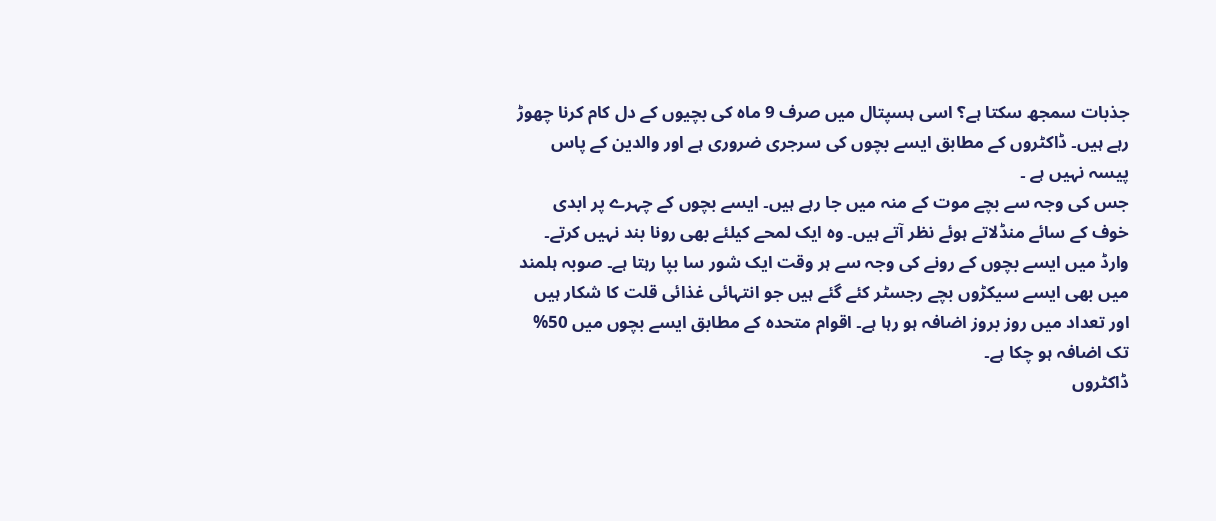جذبات سمجھ سکتا ہے؟ اسی ہسپتال میں صرف 9 ماہ کی بچیوں کے دل کام کرنا چھوڑ رہے ہیں۔ ڈاکٹروں کے مطابق ایسے بچوں کی سرجری ضروری ہے اور والدین کے پاس پیسہ نہیں ہے ۔
جس کی وجہ سے بچے موت کے منہ میں جا رہے ہیں۔ ایسے بچوں کے چہرے پر ابدی خوف کے سائے منڈلاتے ہوئے نظر آتے ہیں۔ وہ ایک لمحے کیلئے بھی رونا بند نہیں کرتے۔ وارڈ میں ایسے بچوں کے رونے کی وجہ سے ہر وقت ایک شور سا بپا رہتا ہے۔ صوبہ ہلمند میں بھی ایسے سیکڑوں بچے رجسٹر کئے گئے ہیں جو انتہائی غذائی قلت کا شکار ہیں اور تعداد میں روز بروز اضافہ ہو رہا ہے۔ اقوام متحدہ کے مطابق ایسے بچوں میں 50% تک اضافہ ہو چکا ہے۔
ڈاکٹروں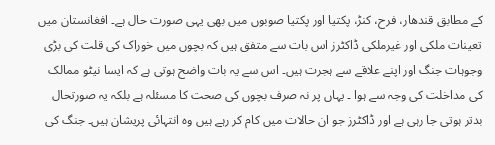کے مطابق قندھار، فرح، کنڑ، پکتیا اور پکتیا صوبوں میں بھی یہی صورت حال ہے۔ افغانستان میں تعینات ملکی اور غیرملکی ڈاکٹرز اس بات سے متفق ہیں کہ بچوں میں خوراک کی قلت کی بڑی وجوہات جنگ اور اپنے علاقے سے ہجرت ہیں۔ اس سے یہ بات واضح ہوتی ہے کہ ایسا نیٹو ممالک کی مداخلت کی وجہ سے ہوا ۔ یہاں پر نہ صرف بچوں کی صحت کا مسئلہ ہے بلکہ یہ صورتحال بدتر ہوتی جا رہی ہے اور ڈاکٹرز جو ان حالات میں کام کر رہے ہیں وہ انتہائی پریشان ہیں۔ جنگ کی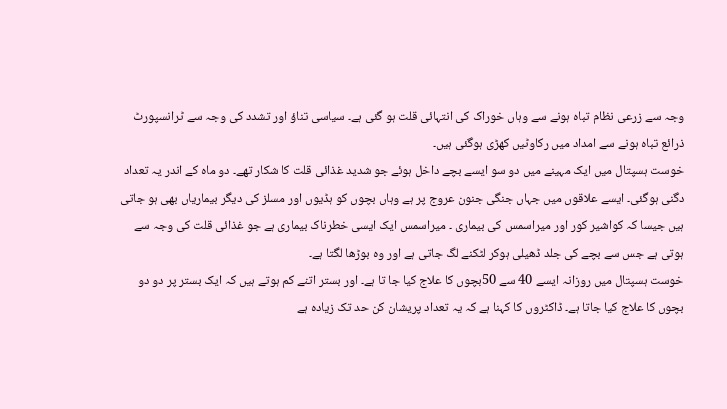وجہ سے زرعی نظام تباہ ہونے سے وہاں خوراک کی انتہائی قلت ہو گئی ہے۔ سیاسی تناؤ اور تشدد کی وجہ سے ٹرانسپورٹ ذرائع تباہ ہونے سے امداد میں رکاوٹیں کھڑی ہوگئی ہیں۔
خوست ہسپتال میں ایک مہینے میں دو سو ایسے بچے داخل ہوئے جو شدید غذائی قلت کا شکار تھے۔ دو ماہ کے اندر یہ تعداد دگنی ہوگئی۔ ایسے علاقوں میں جہاں جنگی جنون عروج پر ہے وہاں بچوں کو ہڈیوں اور مسلز کی دیگر بیماریاں بھی ہو جاتی ہیں جیسا کہ کواشیر کور اور میراسمس کی بیماری ۔ میراسمس ایک ایسی خطرناک بیماری ہے جو غذائی قلت کی وجہ سے ہوتی ہے جس سے بچے کی جلد ڈھیلی ہوکر لٹکنے لگ جاتی ہے اور وہ بوڑھا لگتا ہے۔
خوست ہسپتال میں روزانہ ایسے 40 سے 50بچوں کا علاج کیا جا تا ہے۔ اور بستر اتنے کم ہوتے ہیں کہ ایک بستر پر دو دو بچوں کا علاج کیا جاتا ہے۔ ڈاکٹروں کا کہنا ہے کہ یہ تعداد پریشان کن حد تک زیادہ ہے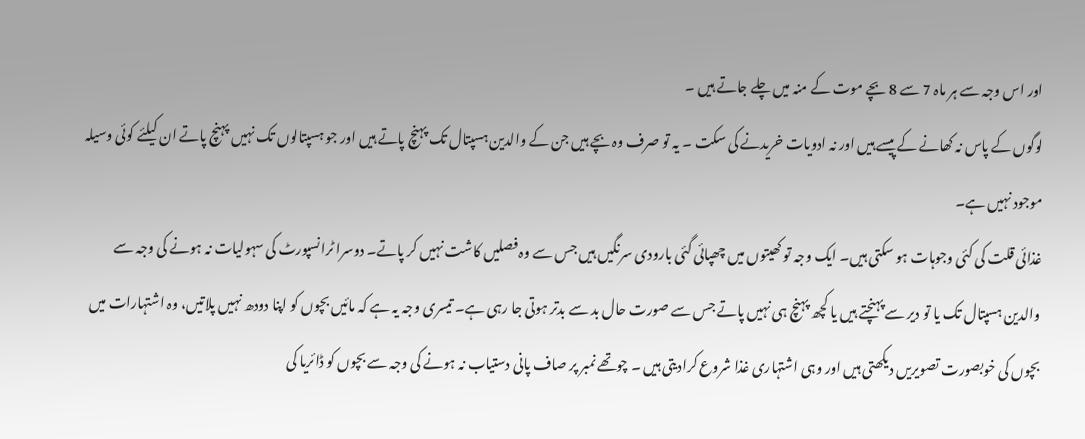اور اس وجہ سے ہر ماہ 7 سے 8 بچے موت کے منہ میں چلے جاتے ہیں ۔
لوگوں کے پاس نہ کھانے کے پیسے ہیں اور نہ ادویات خریدنے کی سکت ۔ یہ تو صرف وہ بچے ہیں جن کے والدین ہسپتال تک پہنچ پاتے ہیں اور جو ہسپتالوں تک نہیں پہنچ پاتے ان کیلئے کوئی وسیلہ موجود نہیں ہے۔
غذائی قلت کی کئی وجوہات ہو سکتی ہیں۔ ایک وجہ تو کھیتوں میں چھپائی گئی بارودی سرنگیں ہیں جس سے وہ فصلیں کاشت نہیں کر پاتے۔ دوسرا ٹرانسپورٹ کی سہولیات نہ ہونے کی وجہ سے والدین ہسپتال تک یا تو دیر سے پہنچتے ہیں یا کچھ پہنچ ہی نہیں پاتے جس سے صورت حال بد سے بدتر ہوتی جا رہی ہے۔ تیسری وجہ یہ ہے کہ مائیں بچوں کو اپنا دودھ نہیں پلاتیں، وہ اشتہارات میں بچوں کی خوبصورت تصویریں دیکھتی ہیں اور وہی اشتہاری غذا شروع کرادیتی ہیں ۔ چوتھے نمبر پر صاف پانی دستیاب نہ ہونے کی وجہ سے بچوں کو ڈائریا کی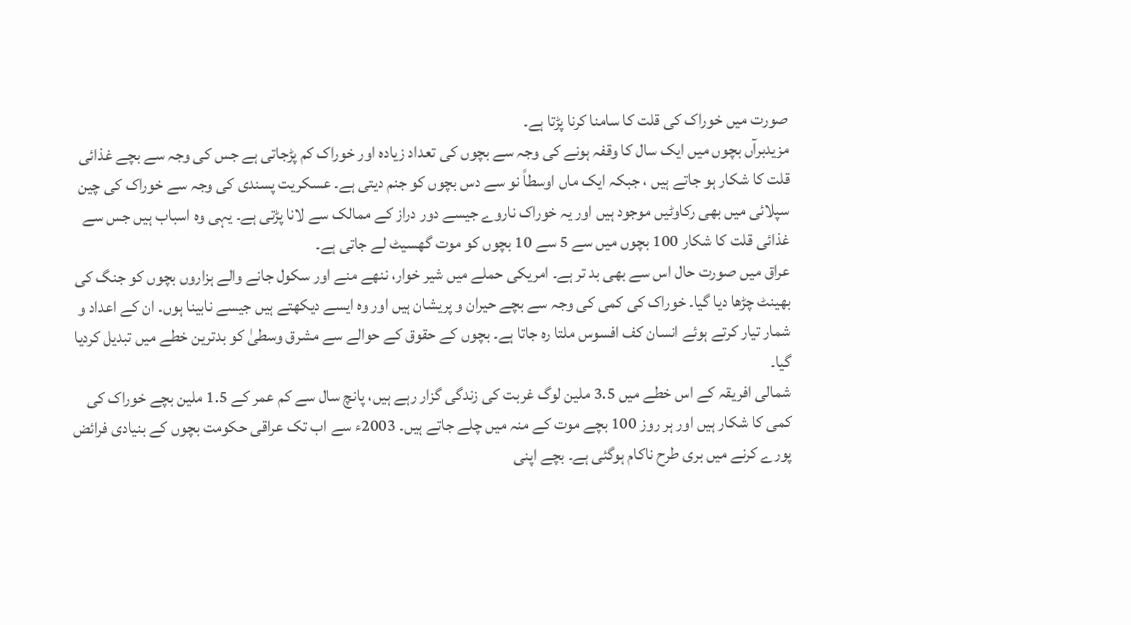صورت میں خوراک کی قلت کا سامنا کرنا پڑتا ہے۔
مزیدبرآں بچوں میں ایک سال کا وقفہ ہونے کی وجہ سے بچوں کی تعداد زیادہ اور خوراک کم پڑجاتی ہے جس کی وجہ سے بچے غذائی قلت کا شکار ہو جاتے ہیں ، جبکہ ایک ماں اوسطاً نو سے دس بچوں کو جنم دیتی ہے۔ عسکریت پسندی کی وجہ سے خوراک کی چین سپلائی میں بھی رکاوٹیں موجود ہیں اور یہ خوراک ناروے جیسے دور دراز کے ممالک سے لانا پڑتی ہے۔ یہی وہ اسباب ہیں جس سے غذائی قلت کا شکار 100 بچوں میں سے 5 سے 10 بچوں کو موت گھسیٹ لے جاتی ہے۔
عراق میں صورت حال اس سے بھی بد تر ہے۔ امریکی حملے میں شیر خوار، ننھے منے اور سکول جانے والے ہزاروں بچوں کو جنگ کی بھینٹ چڑھا دیا گیا۔ خوراک کی کمی کی وجہ سے بچے حیران و پریشان ہیں اور وہ ایسے دیکھتے ہیں جیسے نابینا ہوں۔ ان کے اعداد و شمار تیار کرتے ہوئے انسان کف افسوس ملتا رہ جاتا ہے۔ بچوں کے حقوق کے حوالے سے مشرق وسطیٰ کو بدترین خطے میں تبدیل کردیا گیا۔
شمالی افریقہ کے اس خطے میں 3.5 ملین لوگ غربت کی زندگی گزار رہے ہیں، پانچ سال سے کم عمر کے 1.5 ملین بچے خوراک کی کمی کا شکار ہیں اور ہر روز 100 بچے موت کے منہ میں چلے جاتے ہیں۔ 2003ء سے اب تک عراقی حکومت بچوں کے بنیادی فرائض پورے کرنے میں بری طرح ناکام ہوگئی ہے۔ بچے اپنی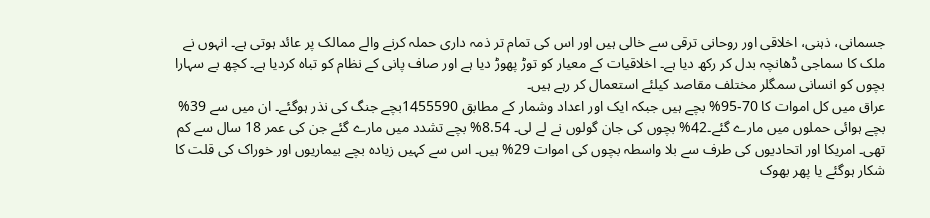جسمانی، ذہنی، اخلاقی اور روحانی ترقی سے خالی ہیں اور اس کی تمام تر ذمہ داری حملہ کرنے والے ممالک پر عائد ہوتی ہے۔ انہوں نے ملک کا سماجی ڈھانچہ بدل کر رکھ دیا ہے۔ اخلاقیات کے معیار کو توڑ پھوڑ دیا ہے اور صاف پانی کے نظام کو تباہ کردیا ہے۔ کچھ بے سہارا بچوں کو انسانی سمگلر مختلف مقاصد کیلئے استعمال کر رہے ہیں۔
عراق میں کل اموات کا 70-95% بچے ہیں جبکہ ایک اور اعداد وشمار کے مطابق 1455590بچے جنگ کی نذر ہوگئے۔ ان میں سے 39% بچے ہوائی حملوں میں مارے گئے۔42% بچوں کی جان گولوں نے لے لی۔ 8.54% بچے تشدد میں مارے گئے جن کی عمر 18 سال سے کم تھی۔ امریکا اور اتحادیوں کی طرف سے بلا واسطہ بچوں کی اموات 29% ہیں۔ اس سے کہیں زیادہ بچے بیماریوں اور خوراک کی قلت کا شکار ہوگئے یا پھر بھوک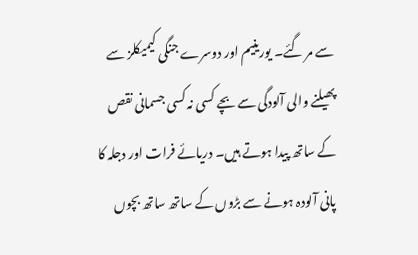سے مر گئے۔ یورینیم اور دوسرے جنگی کیمیکلز سے پھیلنے والی آلودگی سے بچے کسی نہ کسی جسمانی نقص کے ساتھ پیدا ہوتے ہیں۔ دریائے فرات اور دجلہ کا پانی آلودہ ہونے سے بڑوں کے ساتھ ساتھ بچوں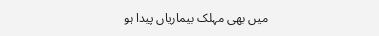میں بھی مہلک بیماریاں پیدا ہو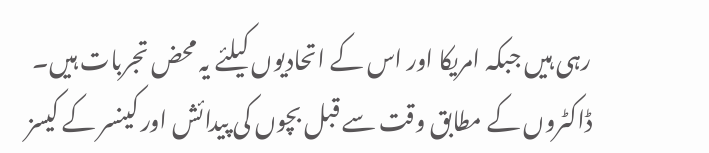رہی ہیں جبکہ امریکا اور اس کے اتحادیوں کیلئے یہ محض تجربات ہیں۔
ڈاکٹروں کے مطابق وقت سے قبل بچوں کی پیدائش اور کینسر کے کیسز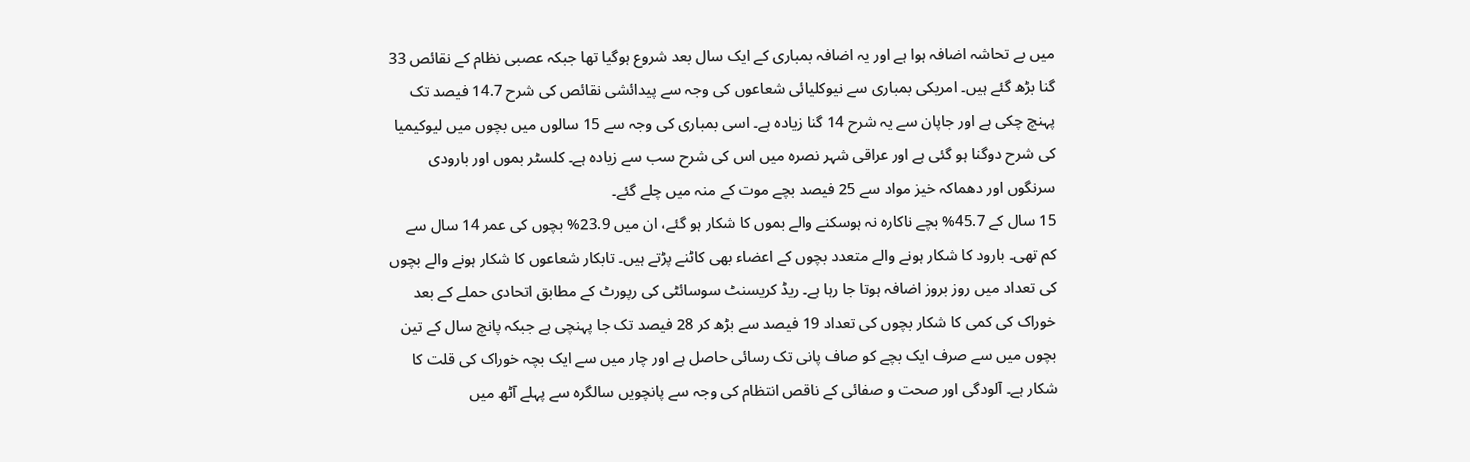میں بے تحاشہ اضافہ ہوا ہے اور یہ اضافہ بمباری کے ایک سال بعد شروع ہوگیا تھا جبکہ عصبی نظام کے نقائص 33 گنا بڑھ گئے ہیں۔ امریکی بمباری سے نیوکلیائی شعاعوں کی وجہ سے پیدائشی نقائص کی شرح 14.7 فیصد تک پہنچ چکی ہے اور جاپان سے یہ شرح 14 گنا زیادہ ہے۔ اسی بمباری کی وجہ سے 15 سالوں میں بچوں میں لیوکیمیا کی شرح دوگنا ہو گئی ہے اور عراقی شہر نصرہ میں اس کی شرح سب سے زیادہ ہے۔ کلسٹر بموں اور بارودی سرنگوں اور دھماکہ خیز مواد سے 25 فیصد بچے موت کے منہ میں چلے گئے۔
15 سال کے 45.7% بچے ناکارہ نہ ہوسکنے والے بموں کا شکار ہو گئے، ان میں 23.9% بچوں کی عمر 14 سال سے کم تھی۔ بارود کا شکار ہونے والے متعدد بچوں کے اعضاء بھی کاٹنے پڑتے ہیں۔ تابکار شعاعوں کا شکار ہونے والے بچوں کی تعداد میں روز بروز اضافہ ہوتا جا رہا ہے۔ ریڈ کریسنٹ سوسائٹی کی رپورٹ کے مطابق اتحادی حملے کے بعد خوراک کی کمی کا شکار بچوں کی تعداد 19 فیصد سے بڑھ کر 28 فیصد تک جا پہنچی ہے جبکہ پانچ سال کے تین بچوں میں سے صرف ایک بچے کو صاف پانی تک رسائی حاصل ہے اور چار میں سے ایک بچہ خوراک کی قلت کا شکار ہے۔ آلودگی اور صحت و صفائی کے ناقص انتظام کی وجہ سے پانچویں سالگرہ سے پہلے آٹھ میں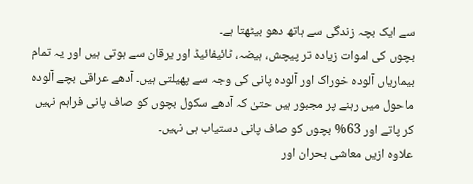سے ایک بچہ زندگی سے ہاتھ دھو بیٹھتا ہے۔
بچوں کی اموات زیادہ تر پیچش، ہیضہ، ٹائیفائیڈ اور یرقان سے ہوتی ہیں اور یہ تمام بیماریاں آلودہ خوراک اور آلودہ پانی کی وجہ سے پھیلتی ہیں۔ آدھے عراقی بچے آلودہ ماحول میں رہنے پر مجبور ہیں حتیٰ کہ آدھے سکول بچوں کو صاف پانی فراہم نہیں کر پاتے اور 63% بچوں کو صاف پانی دستیاب ہی نہیں۔
علاوہ ازیں معاشی بحران اور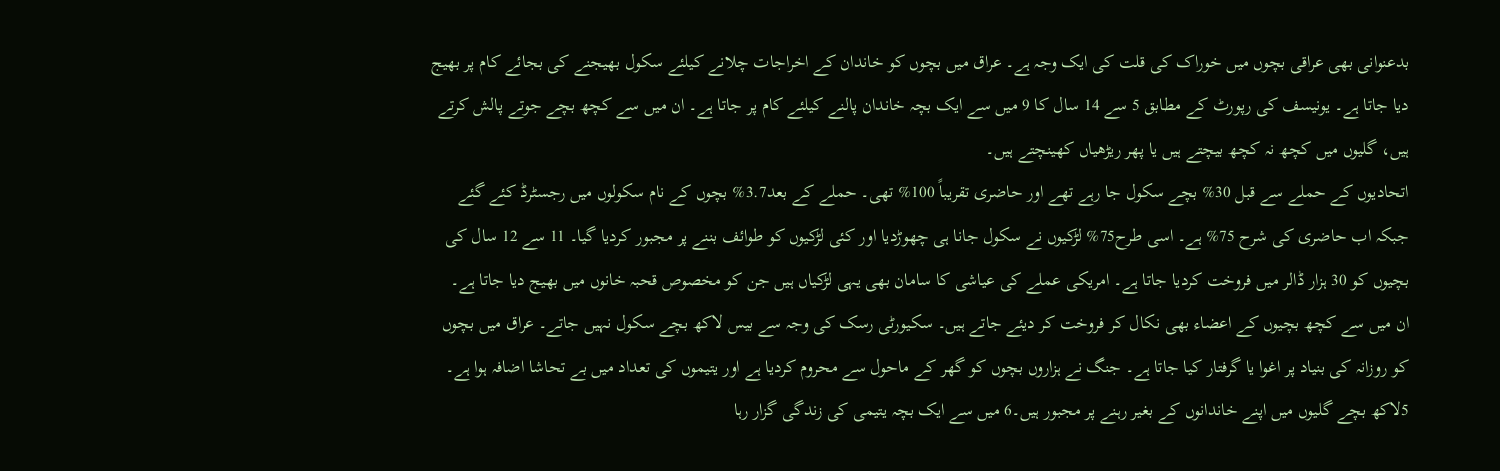بدعنوانی بھی عراقی بچوں میں خوراک کی قلت کی ایک وجہ ہے۔ عراق میں بچوں کو خاندان کے اخراجات چلانے کیلئے سکول بھیجنے کی بجائے کام پر بھیج دیا جاتا ہے۔ یونیسف کی رپورٹ کے مطابق 5 سے 14 سال کا 9 میں سے ایک بچہ خاندان پالنے کیلئے کام پر جاتا ہے۔ ان میں سے کچھ بچے جوتے پالش کرتے ہیں، گلیوں میں کچھ نہ کچھ بیچتے ہیں یا پھر ریڑھیاں کھینچتے ہیں۔
اتحادیوں کے حملے سے قبل 30% بچے سکول جا رہے تھے اور حاضری تقریباً 100% تھی۔ حملے کے بعد3.7% بچوں کے نام سکولوں میں رجسٹرڈ کئے گئے جبکہ اب حاضری کی شرح 75% ہے۔ اسی طرح75% لڑکیوں نے سکول جانا ہی چھوڑدیا اور کئی لڑکیوں کو طوائف بننے پر مجبور کردیا گیا۔ 11 سے 12 سال کی بچیوں کو 30 ہزار ڈالر میں فروخت کردیا جاتا ہے۔ امریکی عملے کی عیاشی کا سامان بھی یہی لڑکیاں ہیں جن کو مخصوص قحبہ خانوں میں بھیج دیا جاتا ہے۔
ان میں سے کچھ بچیوں کے اعضاء بھی نکال کر فروخت کر دیئے جاتے ہیں۔ سکیورٹی رسک کی وجہ سے بیس لاکھ بچے سکول نہیں جاتے۔ عراق میں بچوں کو روزانہ کی بنیاد پر اغوا یا گرفتار کیا جاتا ہے۔ جنگ نے ہزاروں بچوں کو گھر کے ماحول سے محروم کردیا ہے اور یتیموں کی تعداد میں بے تحاشا اضافہ ہوا ہے۔ 5لاکھ بچے گلیوں میں اپنے خاندانوں کے بغیر رہنے پر مجبور ہیں۔6 میں سے ایک بچہ یتیمی کی زندگی گزار رہا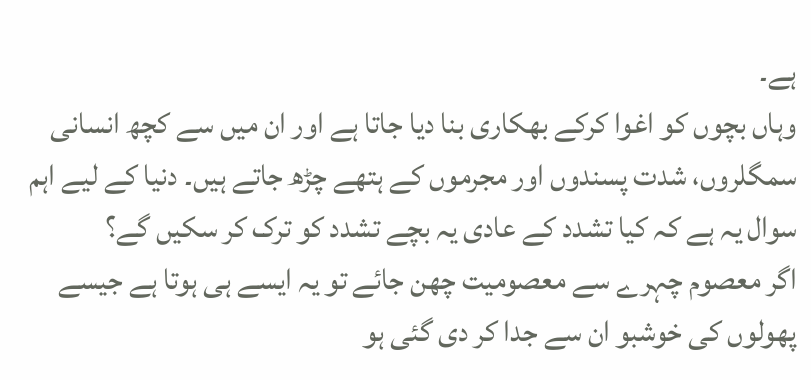ہے۔
وہاں بچوں کو اغوا کرکے بھکاری بنا دیا جاتا ہے اور ان میں سے کچھ انسانی سمگلروں، شدت پسندوں اور مجرموں کے ہتھے چڑھ جاتے ہیں۔ دنیا کے لیے اہم سوال یہ ہے کہ کیا تشدد کے عادی یہ بچے تشدد کو ترک کر سکیں گے؟
اگر معصوم چہرے سے معصومیت چھن جائے تو یہ ایسے ہی ہوتا ہے جیسے پھولوں کی خوشبو ان سے جدا کر دی گئی ہو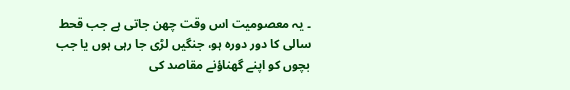۔ یہ معصومیت اس وقت چھن جاتی ہے جب قحط سالی کا دور دورہ ہو، جنگیں لڑی جا رہی ہوں یا جب بچوں کو اپنے گھناؤنے مقاصد کی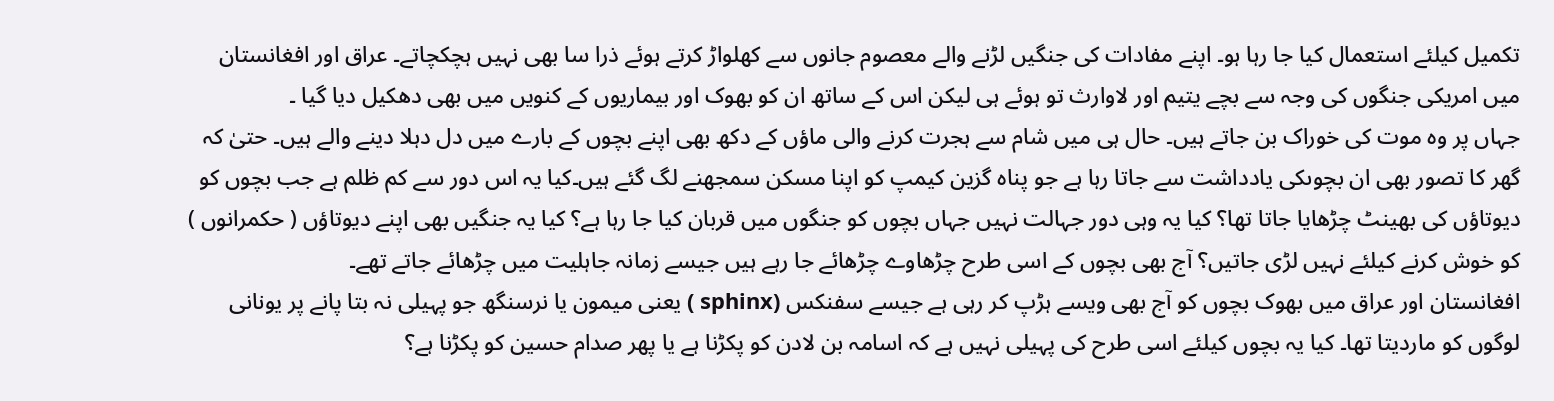تکمیل کیلئے استعمال کیا جا رہا ہو۔ اپنے مفادات کی جنگیں لڑنے والے معصوم جانوں سے کھلواڑ کرتے ہوئے ذرا سا بھی نہیں ہچکچاتے۔ عراق اور افغانستان میں امریکی جنگوں کی وجہ سے بچے یتیم اور لاوارث تو ہوئے ہی لیکن اس کے ساتھ ان کو بھوک اور بیماریوں کے کنویں میں بھی دھکیل دیا گیا ۔
جہاں پر وہ موت کی خوراک بن جاتے ہیں۔ حال ہی میں شام سے ہجرت کرنے والی ماؤں کے دکھ بھی اپنے بچوں کے بارے میں دل دہلا دینے والے ہیں۔ حتیٰ کہ گھر کا تصور بھی ان بچوںکی یادداشت سے جاتا رہا ہے جو پناہ گزین کیمپ کو اپنا مسکن سمجھنے لگ گئے ہیں۔کیا یہ اس دور سے کم ظلم ہے جب بچوں کو دیوتاؤں کی بھینٹ چڑھایا جاتا تھا؟ کیا یہ وہی دور جہالت نہیں جہاں بچوں کو جنگوں میں قربان کیا جا رہا ہے؟ کیا یہ جنگیں بھی اپنے دیوتاؤں ( حکمرانوں ) کو خوش کرنے کیلئے نہیں لڑی جاتیں؟ آج بھی بچوں کے اسی طرح چڑھاوے چڑھائے جا رہے ہیں جیسے زمانہ جاہلیت میں چڑھائے جاتے تھے۔
افغانستان اور عراق میں بھوک بچوں کو آج بھی ویسے ہڑپ کر رہی ہے جیسے سفنکس (sphinx ) یعنی میمون یا نرسنگھ جو پہیلی نہ بتا پانے پر یونانی لوگوں کو ماردیتا تھا۔ کیا یہ بچوں کیلئے اسی طرح کی پہیلی نہیں ہے کہ اسامہ بن لادن کو پکڑنا ہے یا پھر صدام حسین کو پکڑنا ہے؟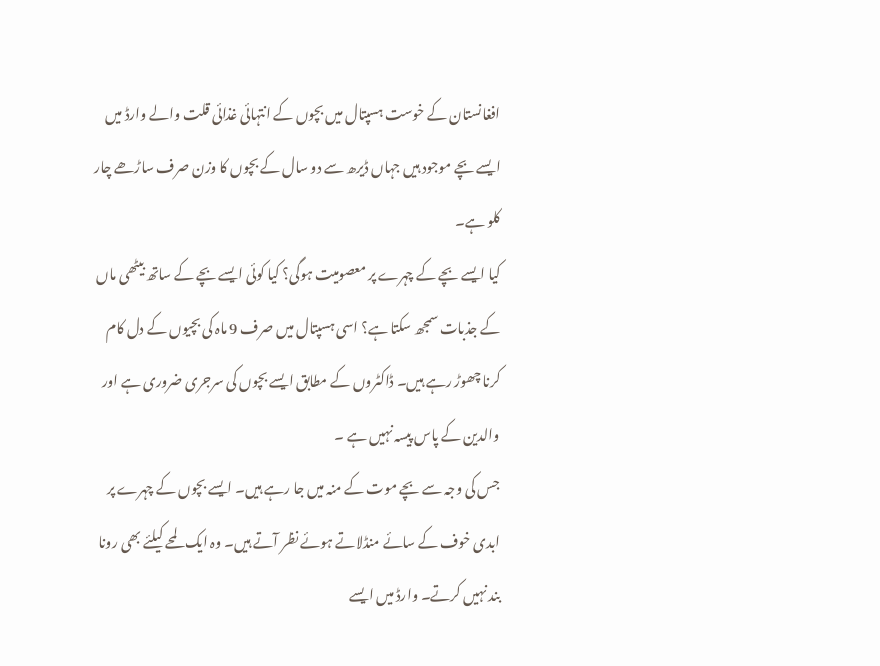افغانستان کے خوست ہسپتال میں بچوں کے انتہائی غذائی قلت والے وارڈ میں ایسے بچے موجود ہیں جہاں ڈیرھ سے دو سال کے بچوں کا وزن صرف ساڑھے چار کلو ہے۔
کیا ایسے بچے کے چہرے پر معصومیت ہوگی؟ کیا کوئی ایسے بچے کے ساتھ بیٹھی ماں کے جذبات سمجھ سکتا ہے؟ اسی ہسپتال میں صرف 9 ماہ کی بچیوں کے دل کام کرنا چھوڑ رہے ہیں۔ ڈاکٹروں کے مطابق ایسے بچوں کی سرجری ضروری ہے اور والدین کے پاس پیسہ نہیں ہے ۔
جس کی وجہ سے بچے موت کے منہ میں جا رہے ہیں۔ ایسے بچوں کے چہرے پر ابدی خوف کے سائے منڈلاتے ہوئے نظر آتے ہیں۔ وہ ایک لمحے کیلئے بھی رونا بند نہیں کرتے۔ وارڈ میں ایسے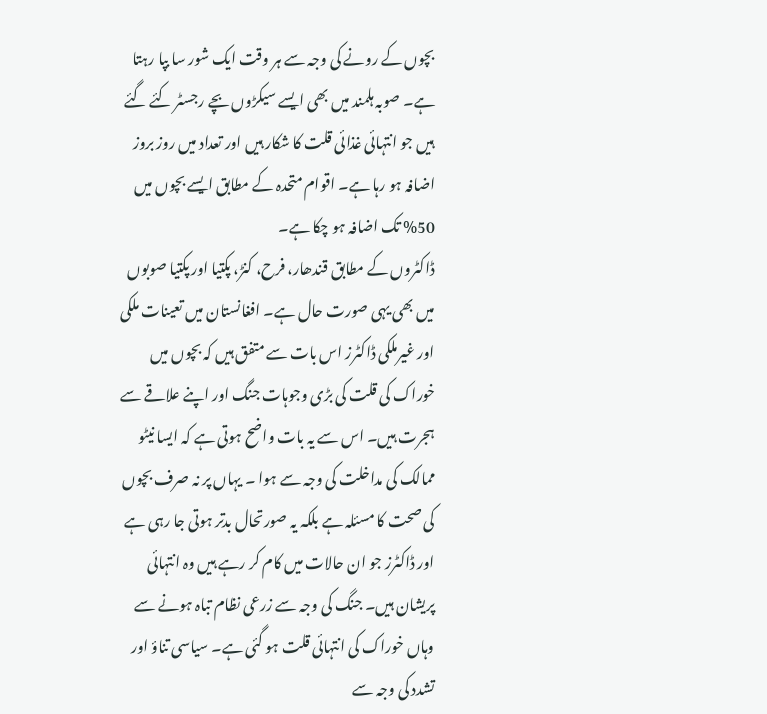بچوں کے رونے کی وجہ سے ہر وقت ایک شور سا بپا رہتا ہے۔ صوبہ ہلمند میں بھی ایسے سیکڑوں بچے رجسٹر کئے گئے ہیں جو انتہائی غذائی قلت کا شکار ہیں اور تعداد میں روز بروز اضافہ ہو رہا ہے۔ اقوام متحدہ کے مطابق ایسے بچوں میں 50% تک اضافہ ہو چکا ہے۔
ڈاکٹروں کے مطابق قندھار، فرح، کنڑ، پکتیا اور پکتیا صوبوں میں بھی یہی صورت حال ہے۔ افغانستان میں تعینات ملکی اور غیرملکی ڈاکٹرز اس بات سے متفق ہیں کہ بچوں میں خوراک کی قلت کی بڑی وجوہات جنگ اور اپنے علاقے سے ہجرت ہیں۔ اس سے یہ بات واضح ہوتی ہے کہ ایسا نیٹو ممالک کی مداخلت کی وجہ سے ہوا ۔ یہاں پر نہ صرف بچوں کی صحت کا مسئلہ ہے بلکہ یہ صورتحال بدتر ہوتی جا رہی ہے اور ڈاکٹرز جو ان حالات میں کام کر رہے ہیں وہ انتہائی پریشان ہیں۔ جنگ کی وجہ سے زرعی نظام تباہ ہونے سے وہاں خوراک کی انتہائی قلت ہو گئی ہے۔ سیاسی تناؤ اور تشدد کی وجہ سے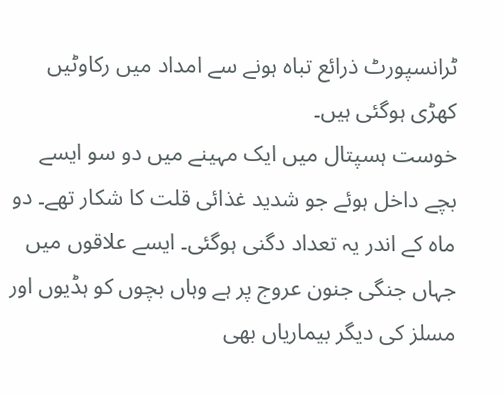ٹرانسپورٹ ذرائع تباہ ہونے سے امداد میں رکاوٹیں کھڑی ہوگئی ہیں۔
خوست ہسپتال میں ایک مہینے میں دو سو ایسے بچے داخل ہوئے جو شدید غذائی قلت کا شکار تھے۔ دو ماہ کے اندر یہ تعداد دگنی ہوگئی۔ ایسے علاقوں میں جہاں جنگی جنون عروج پر ہے وہاں بچوں کو ہڈیوں اور مسلز کی دیگر بیماریاں بھی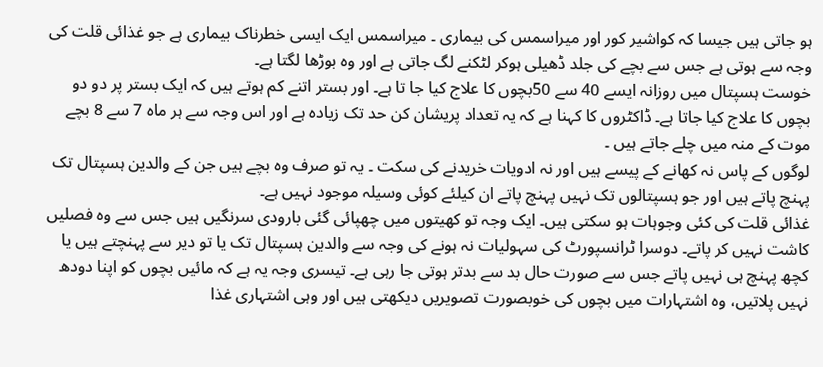ہو جاتی ہیں جیسا کہ کواشیر کور اور میراسمس کی بیماری ۔ میراسمس ایک ایسی خطرناک بیماری ہے جو غذائی قلت کی وجہ سے ہوتی ہے جس سے بچے کی جلد ڈھیلی ہوکر لٹکنے لگ جاتی ہے اور وہ بوڑھا لگتا ہے۔
خوست ہسپتال میں روزانہ ایسے 40 سے 50بچوں کا علاج کیا جا تا ہے۔ اور بستر اتنے کم ہوتے ہیں کہ ایک بستر پر دو دو بچوں کا علاج کیا جاتا ہے۔ ڈاکٹروں کا کہنا ہے کہ یہ تعداد پریشان کن حد تک زیادہ ہے اور اس وجہ سے ہر ماہ 7 سے 8 بچے موت کے منہ میں چلے جاتے ہیں ۔
لوگوں کے پاس نہ کھانے کے پیسے ہیں اور نہ ادویات خریدنے کی سکت ۔ یہ تو صرف وہ بچے ہیں جن کے والدین ہسپتال تک پہنچ پاتے ہیں اور جو ہسپتالوں تک نہیں پہنچ پاتے ان کیلئے کوئی وسیلہ موجود نہیں ہے۔
غذائی قلت کی کئی وجوہات ہو سکتی ہیں۔ ایک وجہ تو کھیتوں میں چھپائی گئی بارودی سرنگیں ہیں جس سے وہ فصلیں کاشت نہیں کر پاتے۔ دوسرا ٹرانسپورٹ کی سہولیات نہ ہونے کی وجہ سے والدین ہسپتال تک یا تو دیر سے پہنچتے ہیں یا کچھ پہنچ ہی نہیں پاتے جس سے صورت حال بد سے بدتر ہوتی جا رہی ہے۔ تیسری وجہ یہ ہے کہ مائیں بچوں کو اپنا دودھ نہیں پلاتیں، وہ اشتہارات میں بچوں کی خوبصورت تصویریں دیکھتی ہیں اور وہی اشتہاری غذا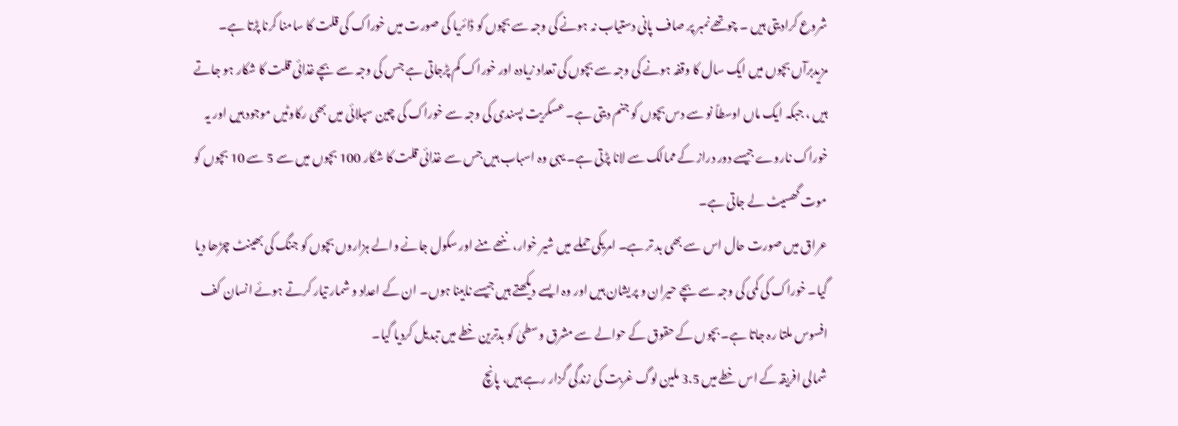شروع کرادیتی ہیں ۔ چوتھے نمبر پر صاف پانی دستیاب نہ ہونے کی وجہ سے بچوں کو ڈائریا کی صورت میں خوراک کی قلت کا سامنا کرنا پڑتا ہے۔
مزیدبرآں بچوں میں ایک سال کا وقفہ ہونے کی وجہ سے بچوں کی تعداد زیادہ اور خوراک کم پڑجاتی ہے جس کی وجہ سے بچے غذائی قلت کا شکار ہو جاتے ہیں ، جبکہ ایک ماں اوسطاً نو سے دس بچوں کو جنم دیتی ہے۔ عسکریت پسندی کی وجہ سے خوراک کی چین سپلائی میں بھی رکاوٹیں موجود ہیں اور یہ خوراک ناروے جیسے دور دراز کے ممالک سے لانا پڑتی ہے۔ یہی وہ اسباب ہیں جس سے غذائی قلت کا شکار 100 بچوں میں سے 5 سے 10 بچوں کو موت گھسیٹ لے جاتی ہے۔
عراق میں صورت حال اس سے بھی بد تر ہے۔ امریکی حملے میں شیر خوار، ننھے منے اور سکول جانے والے ہزاروں بچوں کو جنگ کی بھینٹ چڑھا دیا گیا۔ خوراک کی کمی کی وجہ سے بچے حیران و پریشان ہیں اور وہ ایسے دیکھتے ہیں جیسے نابینا ہوں۔ ان کے اعداد و شمار تیار کرتے ہوئے انسان کف افسوس ملتا رہ جاتا ہے۔ بچوں کے حقوق کے حوالے سے مشرق وسطیٰ کو بدترین خطے میں تبدیل کردیا گیا۔
شمالی افریقہ کے اس خطے میں 3.5 ملین لوگ غربت کی زندگی گزار رہے ہیں، پانچ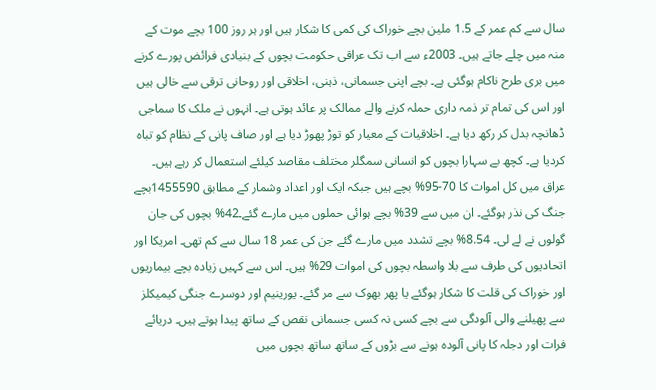سال سے کم عمر کے 1.5 ملین بچے خوراک کی کمی کا شکار ہیں اور ہر روز 100 بچے موت کے منہ میں چلے جاتے ہیں۔ 2003ء سے اب تک عراقی حکومت بچوں کے بنیادی فرائض پورے کرنے میں بری طرح ناکام ہوگئی ہے۔ بچے اپنی جسمانی، ذہنی، اخلاقی اور روحانی ترقی سے خالی ہیں اور اس کی تمام تر ذمہ داری حملہ کرنے والے ممالک پر عائد ہوتی ہے۔ انہوں نے ملک کا سماجی ڈھانچہ بدل کر رکھ دیا ہے۔ اخلاقیات کے معیار کو توڑ پھوڑ دیا ہے اور صاف پانی کے نظام کو تباہ کردیا ہے۔ کچھ بے سہارا بچوں کو انسانی سمگلر مختلف مقاصد کیلئے استعمال کر رہے ہیں۔
عراق میں کل اموات کا 70-95% بچے ہیں جبکہ ایک اور اعداد وشمار کے مطابق 1455590بچے جنگ کی نذر ہوگئے۔ ان میں سے 39% بچے ہوائی حملوں میں مارے گئے۔42% بچوں کی جان گولوں نے لے لی۔ 8.54% بچے تشدد میں مارے گئے جن کی عمر 18 سال سے کم تھی۔ امریکا اور اتحادیوں کی طرف سے بلا واسطہ بچوں کی اموات 29% ہیں۔ اس سے کہیں زیادہ بچے بیماریوں اور خوراک کی قلت کا شکار ہوگئے یا پھر بھوک سے مر گئے۔ یورینیم اور دوسرے جنگی کیمیکلز سے پھیلنے والی آلودگی سے بچے کسی نہ کسی جسمانی نقص کے ساتھ پیدا ہوتے ہیں۔ دریائے فرات اور دجلہ کا پانی آلودہ ہونے سے بڑوں کے ساتھ ساتھ بچوں میں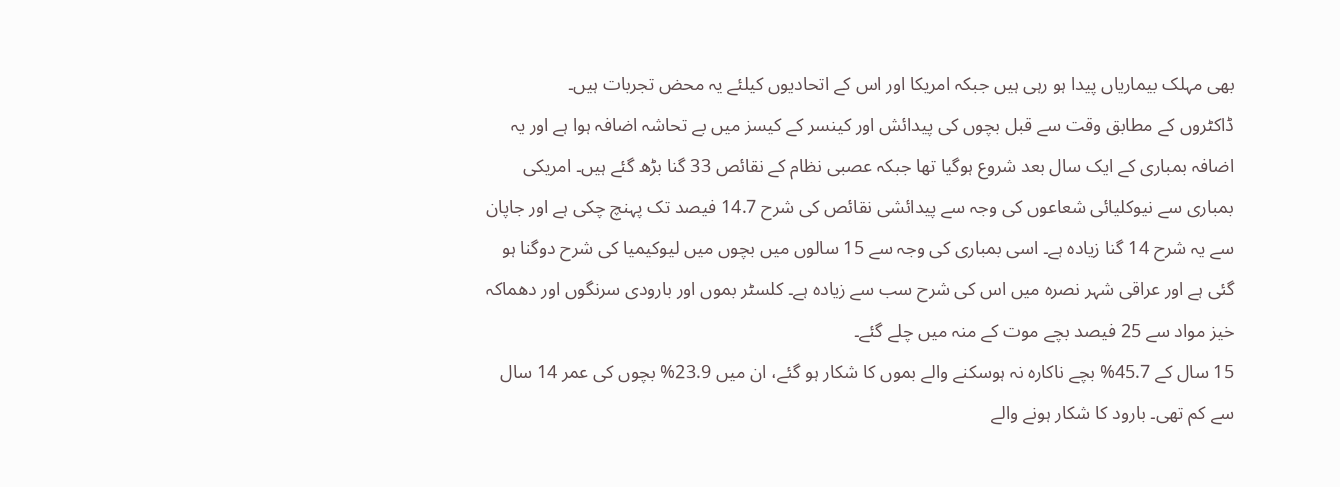بھی مہلک بیماریاں پیدا ہو رہی ہیں جبکہ امریکا اور اس کے اتحادیوں کیلئے یہ محض تجربات ہیں۔
ڈاکٹروں کے مطابق وقت سے قبل بچوں کی پیدائش اور کینسر کے کیسز میں بے تحاشہ اضافہ ہوا ہے اور یہ اضافہ بمباری کے ایک سال بعد شروع ہوگیا تھا جبکہ عصبی نظام کے نقائص 33 گنا بڑھ گئے ہیں۔ امریکی بمباری سے نیوکلیائی شعاعوں کی وجہ سے پیدائشی نقائص کی شرح 14.7 فیصد تک پہنچ چکی ہے اور جاپان سے یہ شرح 14 گنا زیادہ ہے۔ اسی بمباری کی وجہ سے 15 سالوں میں بچوں میں لیوکیمیا کی شرح دوگنا ہو گئی ہے اور عراقی شہر نصرہ میں اس کی شرح سب سے زیادہ ہے۔ کلسٹر بموں اور بارودی سرنگوں اور دھماکہ خیز مواد سے 25 فیصد بچے موت کے منہ میں چلے گئے۔
15 سال کے 45.7% بچے ناکارہ نہ ہوسکنے والے بموں کا شکار ہو گئے، ان میں 23.9% بچوں کی عمر 14 سال سے کم تھی۔ بارود کا شکار ہونے والے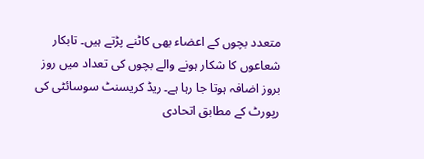متعدد بچوں کے اعضاء بھی کاٹنے پڑتے ہیں۔ تابکار شعاعوں کا شکار ہونے والے بچوں کی تعداد میں روز بروز اضافہ ہوتا جا رہا ہے۔ ریڈ کریسنٹ سوسائٹی کی رپورٹ کے مطابق اتحادی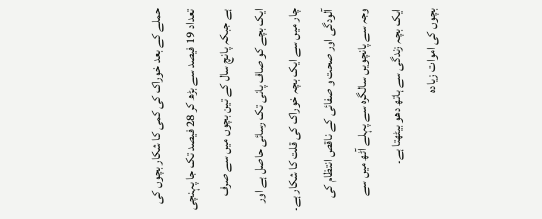حملے کے بعد خوراک کی کمی کا شکار بچوں کی تعداد 19 فیصد سے بڑھ کر 28 فیصد تک جا پہنچی ہے جبکہ پانچ سال کے تین بچوں میں سے صرف ایک بچے کو صاف پانی تک رسائی حاصل ہے اور چار میں سے ایک بچہ خوراک کی قلت کا شکار ہے۔ آلودگی اور صحت و صفائی کے ناقص انتظام کی وجہ سے پانچویں سالگرہ سے پہلے آٹھ میں سے ایک بچہ زندگی سے ہاتھ دھو بیٹھتا ہے۔
بچوں کی اموات زیادہ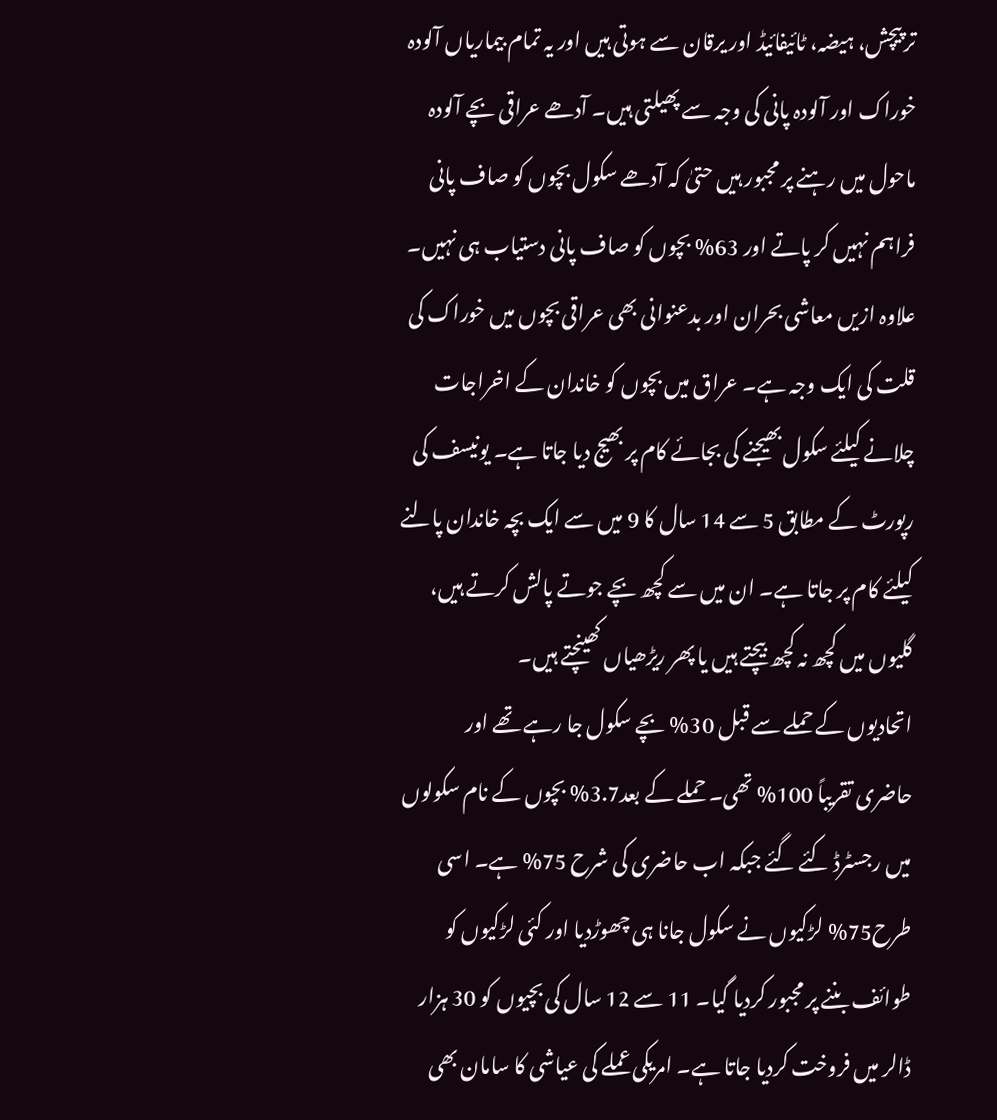تر پیچش، ہیضہ، ٹائیفائیڈ اور یرقان سے ہوتی ہیں اور یہ تمام بیماریاں آلودہ خوراک اور آلودہ پانی کی وجہ سے پھیلتی ہیں۔ آدھے عراقی بچے آلودہ ماحول میں رہنے پر مجبور ہیں حتیٰ کہ آدھے سکول بچوں کو صاف پانی فراہم نہیں کر پاتے اور 63% بچوں کو صاف پانی دستیاب ہی نہیں۔
علاوہ ازیں معاشی بحران اور بدعنوانی بھی عراقی بچوں میں خوراک کی قلت کی ایک وجہ ہے۔ عراق میں بچوں کو خاندان کے اخراجات چلانے کیلئے سکول بھیجنے کی بجائے کام پر بھیج دیا جاتا ہے۔ یونیسف کی رپورٹ کے مطابق 5 سے 14 سال کا 9 میں سے ایک بچہ خاندان پالنے کیلئے کام پر جاتا ہے۔ ان میں سے کچھ بچے جوتے پالش کرتے ہیں، گلیوں میں کچھ نہ کچھ بیچتے ہیں یا پھر ریڑھیاں کھینچتے ہیں۔
اتحادیوں کے حملے سے قبل 30% بچے سکول جا رہے تھے اور حاضری تقریباً 100% تھی۔ حملے کے بعد3.7% بچوں کے نام سکولوں میں رجسٹرڈ کئے گئے جبکہ اب حاضری کی شرح 75% ہے۔ اسی طرح75% لڑکیوں نے سکول جانا ہی چھوڑدیا اور کئی لڑکیوں کو طوائف بننے پر مجبور کردیا گیا۔ 11 سے 12 سال کی بچیوں کو 30 ہزار ڈالر میں فروخت کردیا جاتا ہے۔ امریکی عملے کی عیاشی کا سامان بھی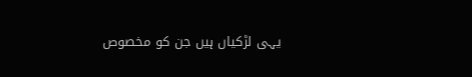یہی لڑکیاں ہیں جن کو مخصوص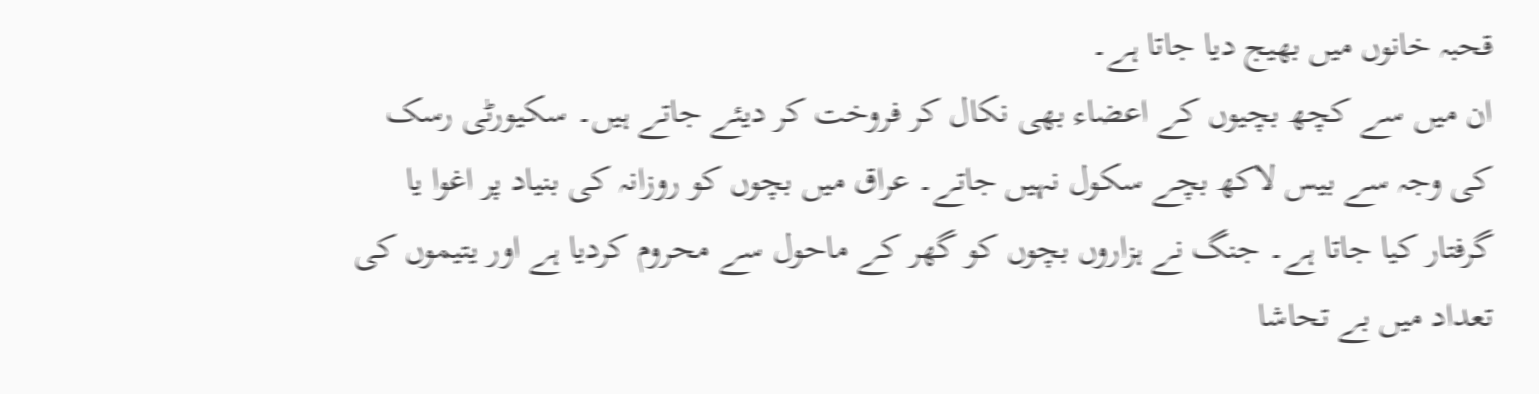قحبہ خانوں میں بھیج دیا جاتا ہے۔
ان میں سے کچھ بچیوں کے اعضاء بھی نکال کر فروخت کر دیئے جاتے ہیں۔ سکیورٹی رسک کی وجہ سے بیس لاکھ بچے سکول نہیں جاتے۔ عراق میں بچوں کو روزانہ کی بنیاد پر اغوا یا گرفتار کیا جاتا ہے۔ جنگ نے ہزاروں بچوں کو گھر کے ماحول سے محروم کردیا ہے اور یتیموں کی تعداد میں بے تحاشا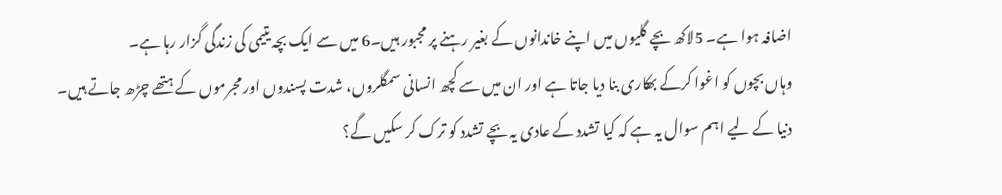اضافہ ہوا ہے۔ 5لاکھ بچے گلیوں میں اپنے خاندانوں کے بغیر رہنے پر مجبور ہیں۔6 میں سے ایک بچہ یتیمی کی زندگی گزار رہا ہے۔
وہاں بچوں کو اغوا کرکے بھکاری بنا دیا جاتا ہے اور ان میں سے کچھ انسانی سمگلروں، شدت پسندوں اور مجرموں کے ہتھے چڑھ جاتے ہیں۔ دنیا کے لیے اہم سوال یہ ہے کہ کیا تشدد کے عادی یہ بچے تشدد کو ترک کر سکیں گے؟